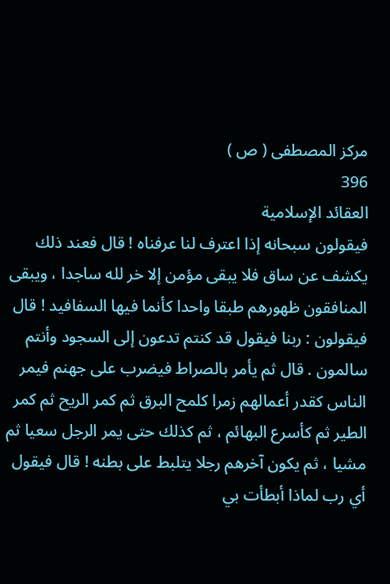مركز المصطفى ( ص )
396
العقائد الإسلامية
فيقولون سبحانه إذا اعترف لنا عرفناه ! قال فعند ذلك يكشف عن ساق فلا يبقى مؤمن إلا خر لله ساجدا ، ويبقى المنافقون ظهورهم طبقا واحدا كأنما فيها السفافيد ! قال فيقولون : ربنا فيقول قد كنتم تدعون إلى السجود وأنتم سالمون . قال ثم يأمر بالصراط فيضرب على جهنم فيمر الناس كقدر أعمالهم زمرا كلمح البرق ثم كمر الريح ثم كمر الطير ثم كأسرع البهائم ، ثم كذلك حتى يمر الرجل سعيا ثم مشيا ، ثم يكون آخرهم رجلا يتلبط على بطنه ! قال فيقول أي رب لماذا أبطأت بي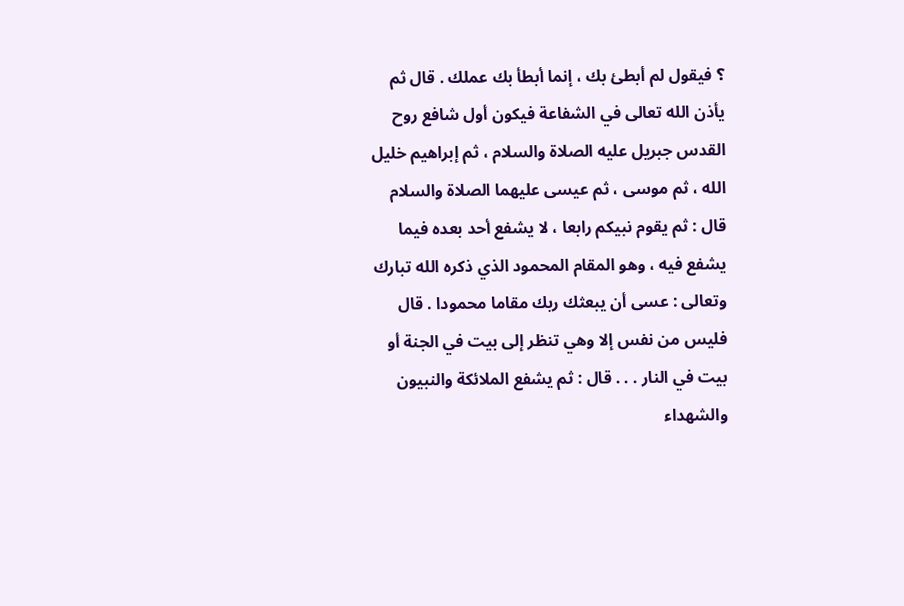؟ فيقول لم أبطئ بك ، إنما أبطأ بك عملك . قال ثم يأذن الله تعالى في الشفاعة فيكون أول شافع روح القدس جبريل عليه الصلاة والسلام ، ثم إبراهيم خليل الله ، ثم موسى ، ثم عيسى عليهما الصلاة والسلام قال : ثم يقوم نبيكم رابعا ، لا يشفع أحد بعده فيما يشفع فيه ، وهو المقام المحمود الذي ذكره الله تبارك وتعالى : عسى أن يبعثك ربك مقاما محمودا . قال فليس من نفس إلا وهي تنظر إلى بيت في الجنة أو بيت في النار . . . قال : ثم يشفع الملائكة والنبيون والشهداء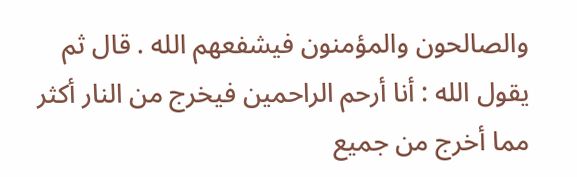والصالحون والمؤمنون فيشفعهم الله . قال ثم يقول الله : أنا أرحم الراحمين فيخرج من النار أكثر مما أخرج من جميع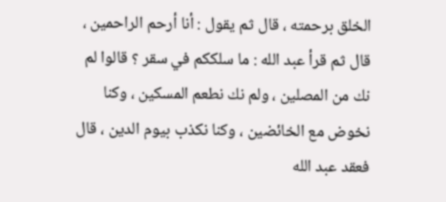الخلق برحمته ، قال ثم يقول : أنا أرحم الراحمين ، قال ثم قرأ عبد الله : ما سلككم في سقر ؟ قالوا لم نك من المصلين ، ولم نك نطعم المسكين ، وكنا نخوض مع الخائضين ، وكنا نكذب بيوم الدين ، قال فعقد عبد الله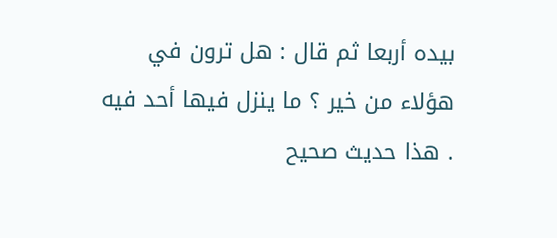بيده أربعا ثم قال : هل ترون في هؤلاء من خير ؟ ما ينزل فيها أحد فيه . هذا حديث صحيح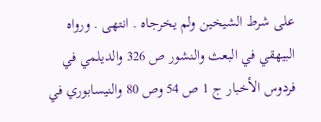على شرط الشيخين ولم يخرجاه . انتهى . ورواه البيهقي في البعث والنشور ص 326 والديلمي في فردوس الأخبار ج 1 ص 54 وص 80 والنيسابوري في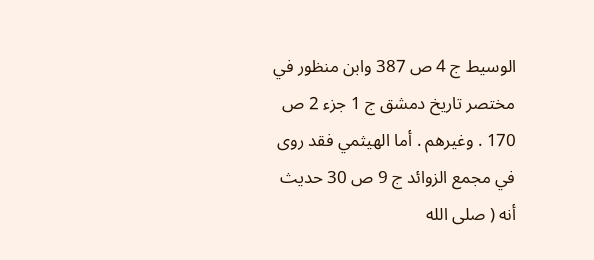الوسيط ج 4 ص 387 وابن منظور في مختصر تاريخ دمشق ج 1 جزء 2 ص 170 . وغيرهم . أما الهيثمي فقد روى في مجمع الزوائد ج 9 ص 30 حديث أنه ( صلى الله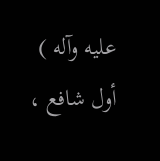عليه وآله ) أول شافع ،